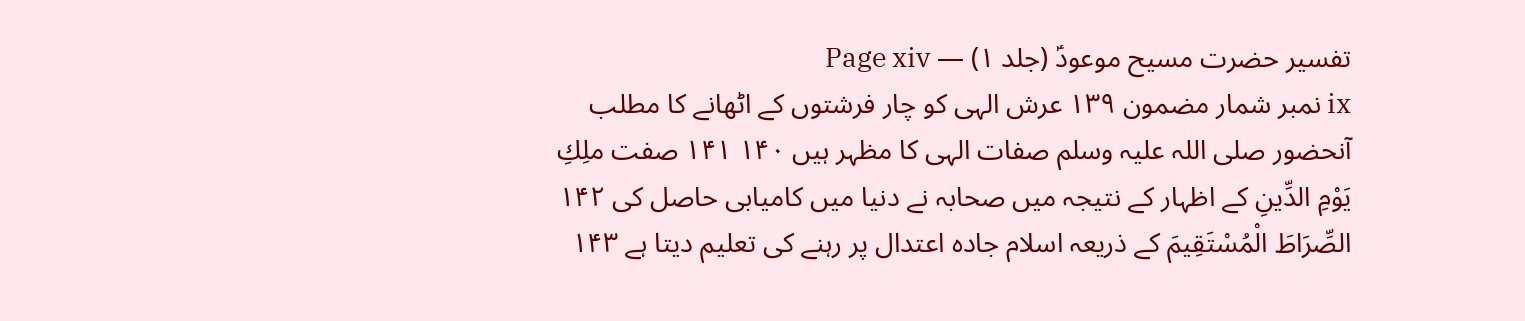تفسیر حضرت مسیح موعودؑ (جلد ۱) — Page xiv
ix نمبر شمار مضمون ۱۳۹ عرش الہی کو چار فرشتوں کے اٹھانے کا مطلب آنحضور صلی اللہ علیہ وسلم صفات الہی کا مظہر ہیں ۱۴۰ ۱۴۱ صفت ملِكِ يَوْمِ الدِّينِ کے اظہار کے نتیجہ میں صحابہ نے دنیا میں کامیابی حاصل کی ۱۴۲ الصِّرَاطَ الْمُسْتَقِيمَ کے ذریعہ اسلام جادہ اعتدال پر رہنے کی تعلیم دیتا ہے ۱۴۳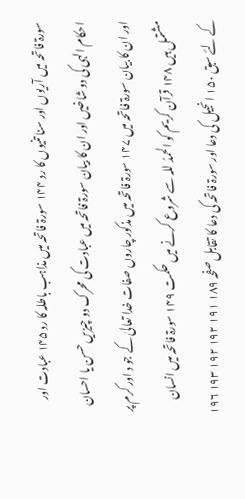سورۃ فاتحہ میں آریوں اور سنا تنیوں کا رد ۱۴۴ سورۃ فاتحہ میں مذاہب باطلہ کا رد ۱۴۵ عبادت اور احکام الہی کی دو شاخیں اور ان کا بیان سورۃ فاتحہ میں عبادت کی محرک دو چیزیں حسن یا احسان اور ان کا بیان سورۃ فاتحہ میں ۱۴۷ سورۃ فاتحہ میں مذکور چاروں صفات خدا تعالیٰ کے جو د اور کرم پر مشتمل ہیں ۱۴۸ قرآن کریم کو الحمدُ للہ سے شروع کرنے میں حکمت ۱۴۹ سورۃ فاتحہ میں انسان کے لئے سبق ۱۵۰ انجیل کی دعا اور سورۃ فاتحہ کی دعا کا تقابل صفحہ ۱۸۹ ۱۹۱ ۱۹۲ ۱۹۲ ۱۹۳ ١٩٦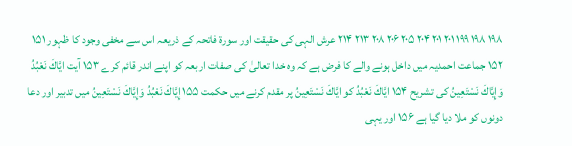۱۹۸ ۱۹۸ ۱۹۹ ۲۰۱ ۲۰۱ ۲۰۴ ۲۰۵ ۲۰۶ ۲۰۸ ۲۱۳ ۲۱۴ عرش الہی کی حقیقت اور سورۃ فاتحہ کے ذریعہ اس سے مخفی وجود کا ظہور ۱۵۱ ۱۵۲ جماعت احمدیہ میں داخل ہونے والے کا فرض ہے کہ وہ خدا تعالیٰ کی صفات اربعہ کو اپنے اندر قائم کرے ۱۵۳ آیت ايَّاكَ نَعْبُدُ وَإِيَّاكَ نَسْتَعِينُ کی تشریح ۱۵۴ ايَّاكَ نَعْبُدُ کو ايَّاكَ نَسْتَعِينُ پر مقدم کرنے میں حکمت ۱۵۵ إِيَّاكَ نَعْبُدُ وَإِيَّاكَ نَسْتَعِينُ میں تدبیر اور دعا دونوں کو ملا دیا گیا ہے ۱۵۶ اور یہی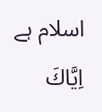اسلام ہے اِيَّاكَ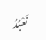نَعْبُدُ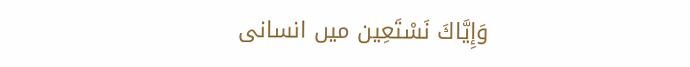وَإِيَّاكَ نَسْتَعِین میں انسانی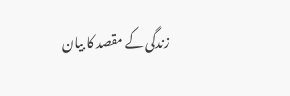زندگی کے مقصد کا بیان